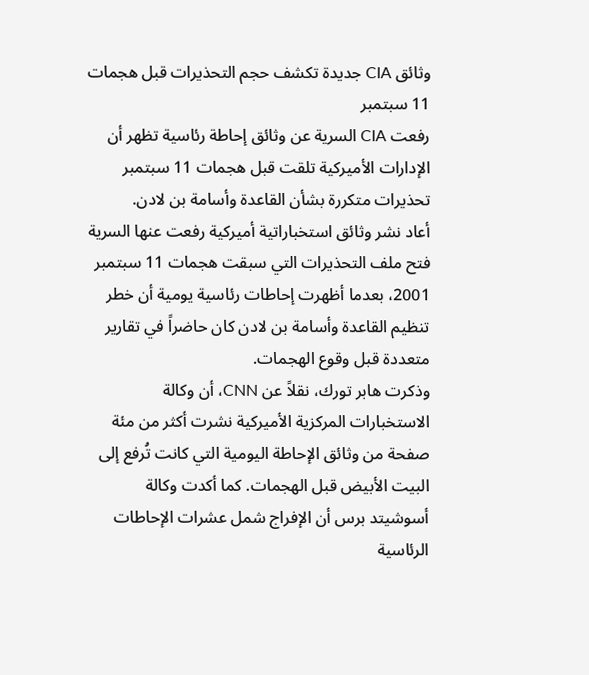وثائق CIA جديدة تكشف حجم التحذيرات قبل هجمات 11 سبتمبر
رفعت CIA السرية عن وثائق إحاطة رئاسية تظهر أن الإدارات الأميركية تلقت قبل هجمات 11 سبتمبر تحذيرات متكررة بشأن القاعدة وأسامة بن لادن.
أعاد نشر وثائق استخباراتية أميركية رفعت عنها السرية فتح ملف التحذيرات التي سبقت هجمات 11 سبتمبر 2001، بعدما أظهرت إحاطات رئاسية يومية أن خطر تنظيم القاعدة وأسامة بن لادن كان حاضراً في تقارير متعددة قبل وقوع الهجمات.
وذكرت هابر تورك، نقلاً عن CNN، أن وكالة الاستخبارات المركزية الأميركية نشرت أكثر من مئة صفحة من وثائق الإحاطة اليومية التي كانت تُرفع إلى البيت الأبيض قبل الهجمات. كما أكدت وكالة أسوشيتد برس أن الإفراج شمل عشرات الإحاطات الرئاسية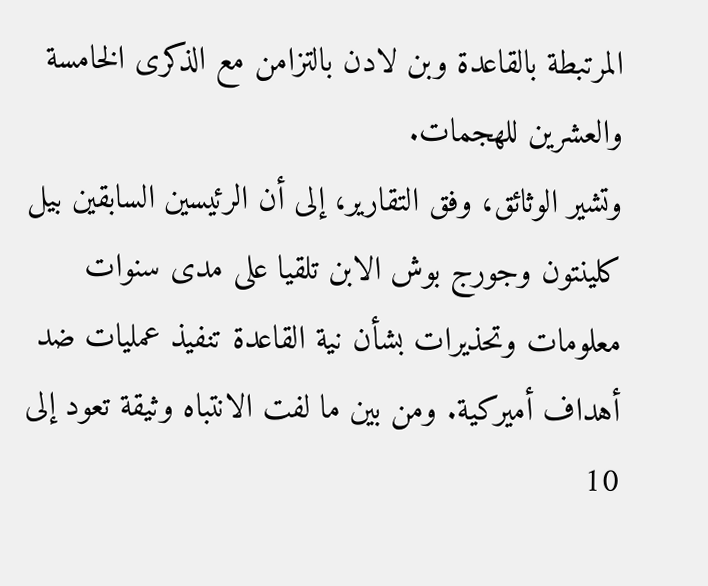المرتبطة بالقاعدة وبن لادن بالتزامن مع الذكرى الخامسة والعشرين للهجمات.
وتشير الوثائق، وفق التقارير، إلى أن الرئيسين السابقين بيل كلينتون وجورج بوش الابن تلقيا على مدى سنوات معلومات وتحذيرات بشأن نية القاعدة تنفيذ عمليات ضد أهداف أميركية. ومن بين ما لفت الانتباه وثيقة تعود إلى 10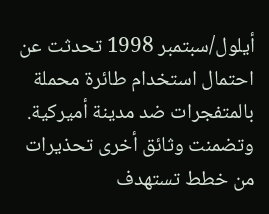أيلول/سبتمبر 1998 تحدثت عن احتمال استخدام طائرة محملة بالمتفجرات ضد مدينة أميركية.
وتضمنت وثائق أخرى تحذيرات من خطط تستهدف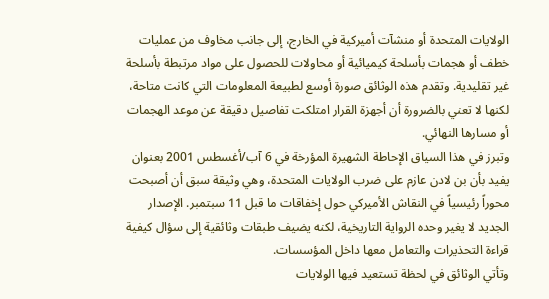الولايات المتحدة أو منشآت أميركية في الخارج، إلى جانب مخاوف من عمليات خطف أو هجمات بأسلحة كيميائية أو محاولات للحصول على مواد مرتبطة بأسلحة غير تقليدية. وتقدم هذه الوثائق صورة أوسع لطبيعة المعلومات التي كانت متاحة، لكنها لا تعني بالضرورة أن أجهزة القرار امتلكت تفاصيل دقيقة عن موعد الهجمات أو مسارها النهائي.
وتبرز في هذا السياق الإحاطة الشهيرة المؤرخة في 6 آب/أغسطس 2001 بعنوان يفيد بأن بن لادن عازم على ضرب الولايات المتحدة، وهي وثيقة سبق أن أصبحت محوراً رئيسياً في النقاش الأميركي حول إخفاقات ما قبل 11 سبتمبر. الإصدار الجديد لا يغير وحده الرواية التاريخية، لكنه يضيف طبقات وثائقية إلى سؤال كيفية قراءة التحذيرات والتعامل معها داخل المؤسسات.
وتأتي الوثائق في لحظة تستعيد فيها الولايات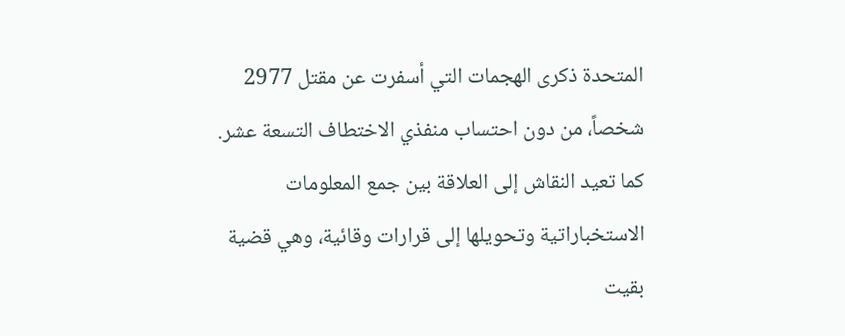المتحدة ذكرى الهجمات التي أسفرت عن مقتل 2977 شخصاً، من دون احتساب منفذي الاختطاف التسعة عشر. كما تعيد النقاش إلى العلاقة بين جمع المعلومات الاستخباراتية وتحويلها إلى قرارات وقائية، وهي قضية بقيت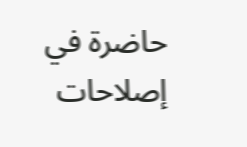حاضرة في إصلاحات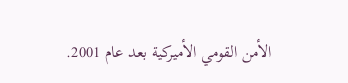الأمن القومي الأميركية بعد عام 2001.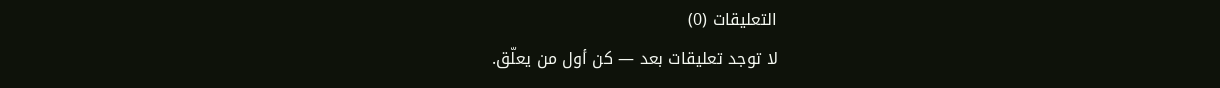التعليقات (0)
لا توجد تعليقات بعد — كن أول من يعلّق.